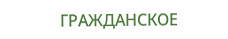ГРАЖДАНСКОЕ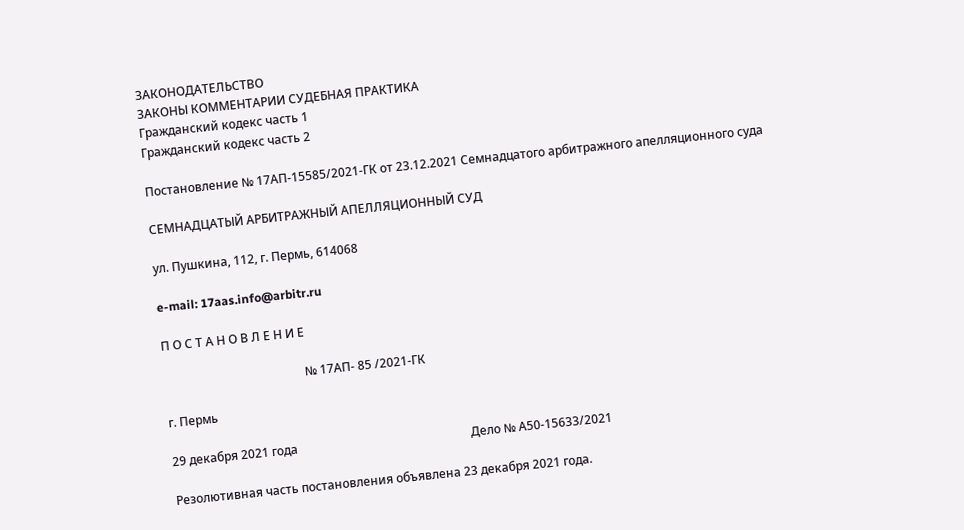ЗАКОНОДАТЕЛЬСТВО
ЗАКОНЫ КОММЕНТАРИИ СУДЕБНАЯ ПРАКТИКА
Гражданский кодекс часть 1
Гражданский кодекс часть 2

Постановление № 17АП-15585/2021-ГК от 23.12.2021 Семнадцатого арбитражного апелляционного суда

СЕМНАДЦАТЫЙ АРБИТРАЖНЫЙ АПЕЛЛЯЦИОННЫЙ СУД

ул. Пушкина, 112, г. Пермь, 614068

e-mail: 17aas.info@arbitr.ru

П О С Т А Н О В Л Е Н И Е

                                               № 17АП- 85 /2021-ГК

г. Пермь

29 декабря 2021 года                                                          Дело № А50-15633/2021

Резолютивная часть постановления объявлена 23 декабря 2021 года.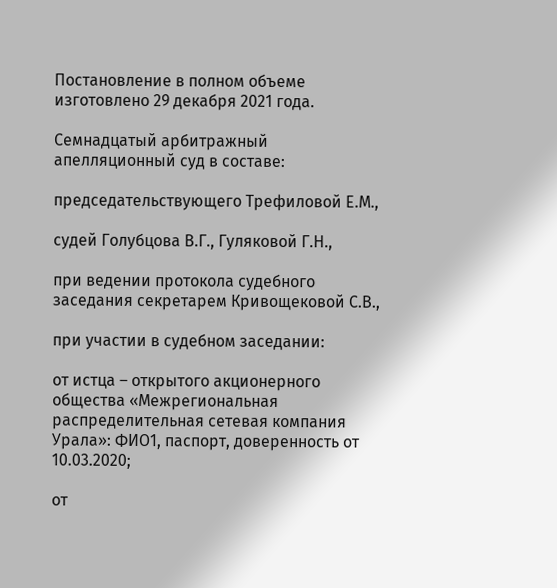Постановление в полном объеме изготовлено 29 декабря 2021 года.

Семнадцатый арбитражный апелляционный суд в составе:

председательствующего Трефиловой Е.М.,

судей Голубцова В.Г., Гуляковой Г.Н.,

при ведении протокола судебного заседания секретарем Кривощековой С.В.,

при участии в судебном заседании:

от истца – открытого акционерного общества «Межрегиональная распределительная сетевая компания Урала»: ФИО1, паспорт, доверенность от 10.03.2020;

от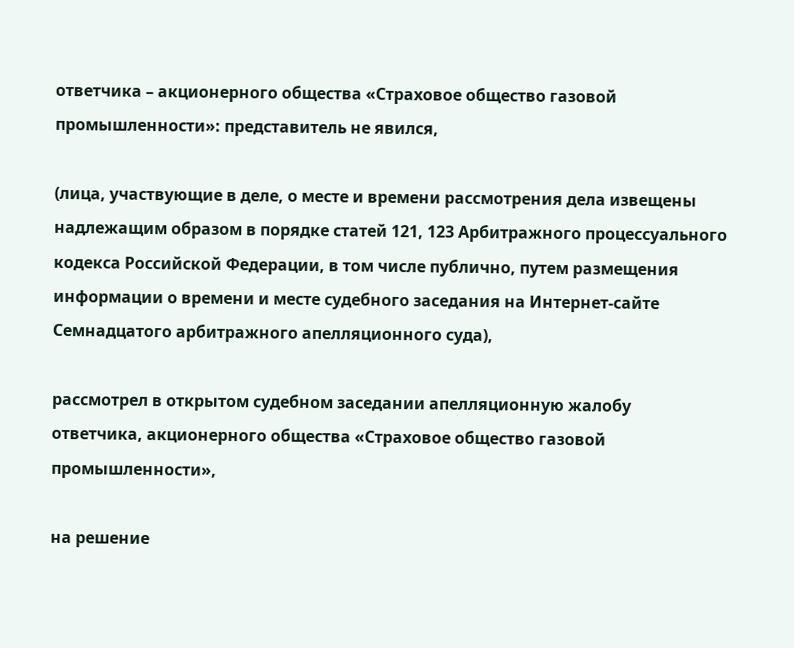ответчика – акционерного общества «Страховое общество газовой промышленности»: представитель не явился,

(лица, участвующие в деле, о месте и времени рассмотрения дела извещены надлежащим образом в порядке статей 121, 123 Арбитражного процессуального кодекса Российской Федерации, в том числе публично, путем размещения информации о времени и месте судебного заседания на Интернет-сайте Семнадцатого арбитражного апелляционного суда),

рассмотрел в открытом судебном заседании апелляционную жалобу ответчика, акционерного общества «Страховое общество газовой промышленности»,

на решение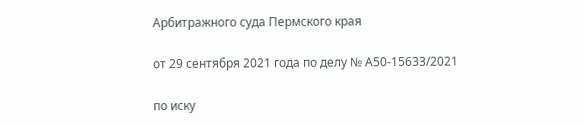Арбитражного суда Пермского края

от 29 сентября 2021 года по делу № А50-15633/2021

по иску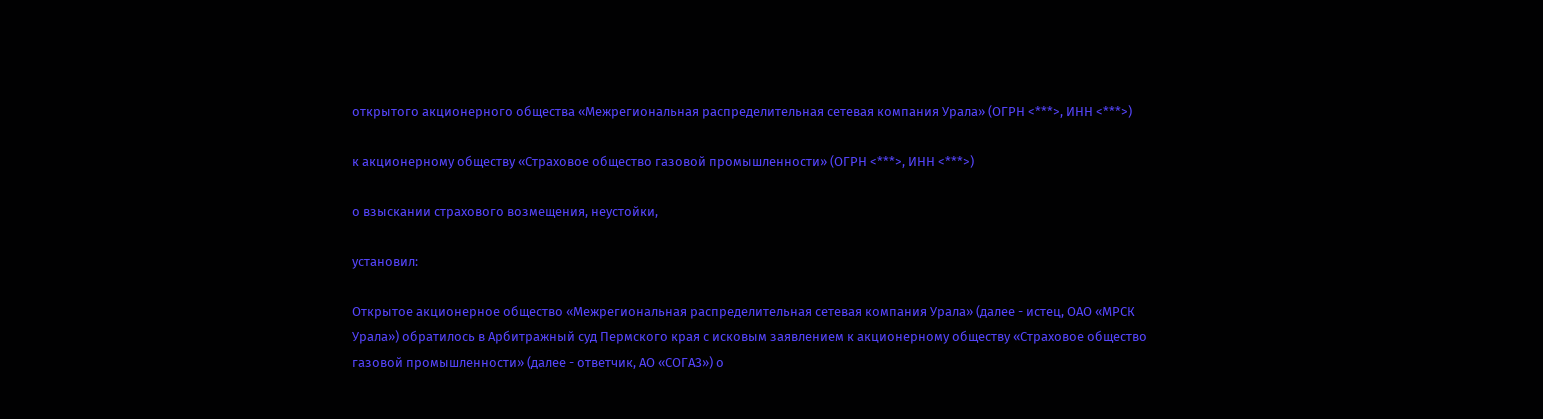открытого акционерного общества «Межрегиональная распределительная сетевая компания Урала» (ОГРН <***>, ИНН <***>)

к акционерному обществу «Страховое общество газовой промышленности» (ОГРН <***>, ИНН <***>)

о взыскании страхового возмещения, неустойки,

установил:

Открытое акционерное общество «Межрегиональная распределительная сетевая компания Урала» (далее - истец, ОАО «МРСК Урала») обратилось в Арбитражный суд Пермского края с исковым заявлением к акционерному обществу «Страховое общество газовой промышленности» (далее - ответчик, АО «СОГАЗ») о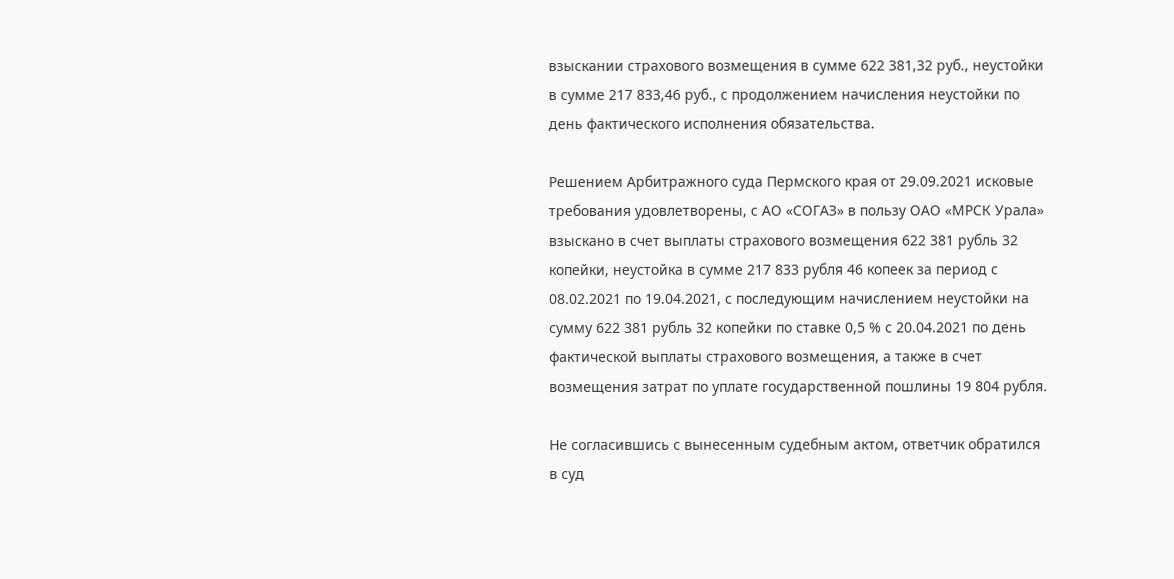взыскании страхового возмещения в сумме 622 381,32 руб., неустойки в сумме 217 833,46 руб., с продолжением начисления неустойки по день фактического исполнения обязательства.

Решением Арбитражного суда Пермского края от 29.09.2021 исковые требования удовлетворены, с АО «СОГАЗ» в пользу ОАО «МРСК Урала» взыскано в счет выплаты страхового возмещения 622 381 рубль 32 копейки, неустойка в сумме 217 833 рубля 46 копеек за период с 08.02.2021 по 19.04.2021, с последующим начислением неустойки на сумму 622 381 рубль 32 копейки по ставке 0,5 % с 20.04.2021 по день фактической выплаты страхового возмещения, а также в счет возмещения затрат по уплате государственной пошлины 19 804 рубля.

Не согласившись с вынесенным судебным актом, ответчик обратился в суд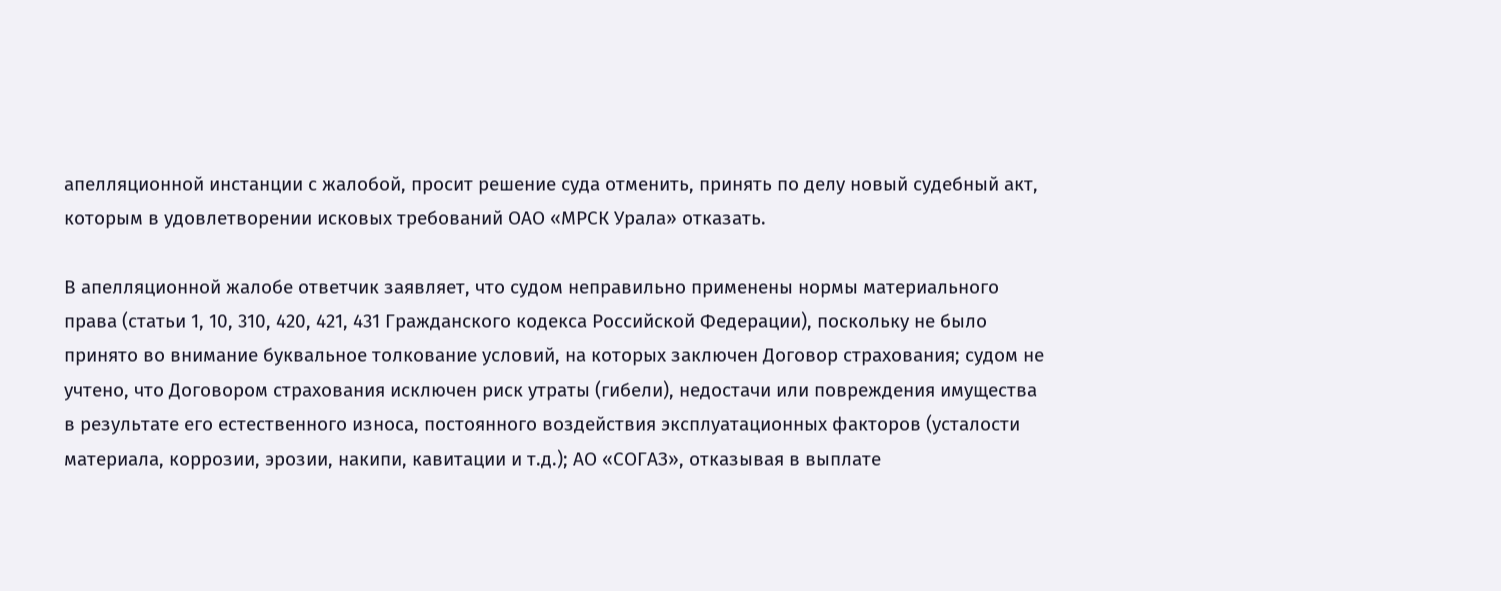апелляционной инстанции с жалобой, просит решение суда отменить, принять по делу новый судебный акт, которым в удовлетворении исковых требований ОАО «МРСК Урала» отказать.

В апелляционной жалобе ответчик заявляет, что судом неправильно применены нормы материального права (статьи 1, 10, 310, 420, 421, 431 Гражданского кодекса Российской Федерации), поскольку не было принято во внимание буквальное толкование условий, на которых заключен Договор страхования; судом не учтено, что Договором страхования исключен риск утраты (гибели), недостачи или повреждения имущества в результате его естественного износа, постоянного воздействия эксплуатационных факторов (усталости материала, коррозии, эрозии, накипи, кавитации и т.д.); АО «СОГАЗ», отказывая в выплате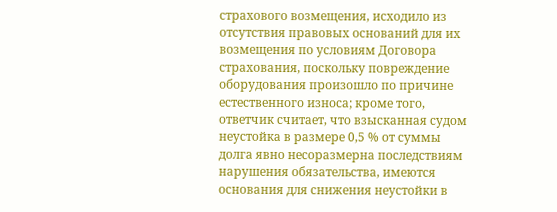страхового возмещения, исходило из отсутствия правовых оснований для их возмещения по условиям Договора страхования, поскольку повреждение оборудования произошло по причине естественного износа; кроме того, ответчик считает, что взысканная судом неустойка в размере 0,5 % от суммы долга явно несоразмерна последствиям нарушения обязательства, имеются основания для снижения неустойки в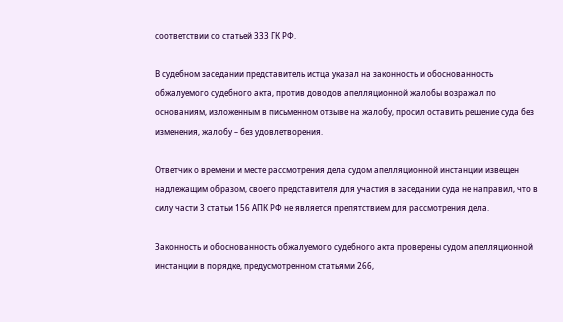соответствии со статьей 333 ГК РФ.

В судебном заседании представитель истца указал на законность и обоснованность обжалуемого судебного акта, против доводов апелляционной жалобы возражал по основаниям, изложенным в письменном отзыве на жалобу, просил оставить решение суда без изменения, жалобу – без удовлетворения.

Ответчик о времени и месте рассмотрения дела судом апелляционной инстанции извещен надлежащим образом, своего представителя для участия в заседании суда не направил, что в силу части 3 статьи 156 АПК РФ не является препятствием для рассмотрения дела.

Законность и обоснованность обжалуемого судебного акта проверены судом апелляционной инстанции в порядке, предусмотренном статьями 266,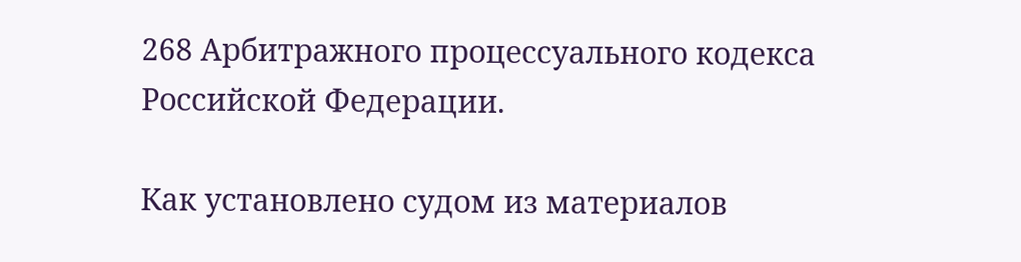268 Арбитражного процессуального кодекса Российской Федерации.

Как установлено судом из материалов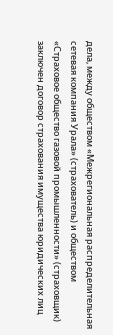дела, между обществом «Межрегиональная распределительная сетевая компания Урала» (страхователь) и обществом «Страховое общество газовой промышленности» (страховщик) заключен договор страхования имущества юридических лиц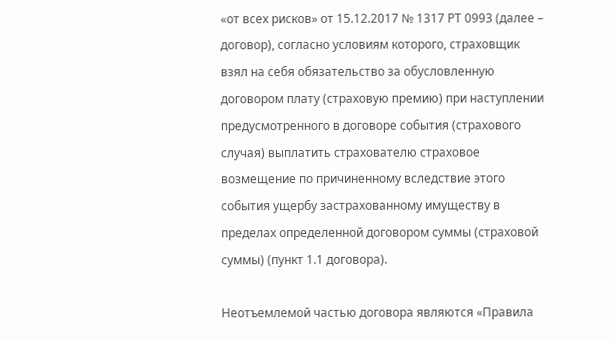«от всех рисков» от 15.12.2017 № 1317 РТ 0993 (далее – договор), согласно условиям которого, страховщик взял на себя обязательство за обусловленную договором плату (страховую премию) при наступлении предусмотренного в договоре события (страхового случая) выплатить страхователю страховое возмещение по причиненному вследствие этого события ущербу застрахованному имуществу в пределах определенной договором суммы (страховой суммы) (пункт 1.1 договора).

Неотъемлемой частью договора являются «Правила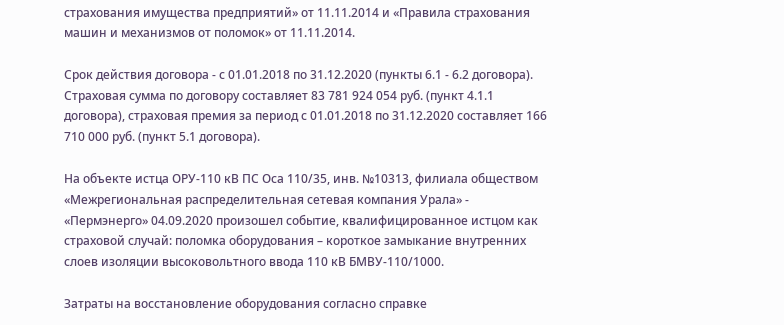страхования имущества предприятий» от 11.11.2014 и «Правила страхования машин и механизмов от поломок» от 11.11.2014.

Срок действия договора - с 01.01.2018 по 31.12.2020 (пункты 6.1 - 6.2 договора). Страховая сумма по договору составляет 83 781 924 054 руб. (пункт 4.1.1 договора), страховая премия за период с 01.01.2018 по 31.12.2020 составляет 166 710 000 руб. (пункт 5.1 договора).

На объекте истца ОРУ-110 кВ ПС Оса 110/35, инв. №10313, филиала обществом «Межрегиональная распределительная сетевая компания Урала» - «Пермэнерго» 04.09.2020 произошел событие, квалифицированное истцом как страховой случай: поломка оборудования – короткое замыкание внутренних слоев изоляции высоковольтного ввода 110 кВ БМВУ-110/1000.

Затраты на восстановление оборудования согласно справке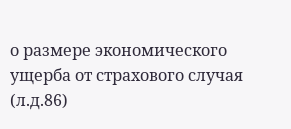о размере экономического ущерба от страхового случая (л.д.86)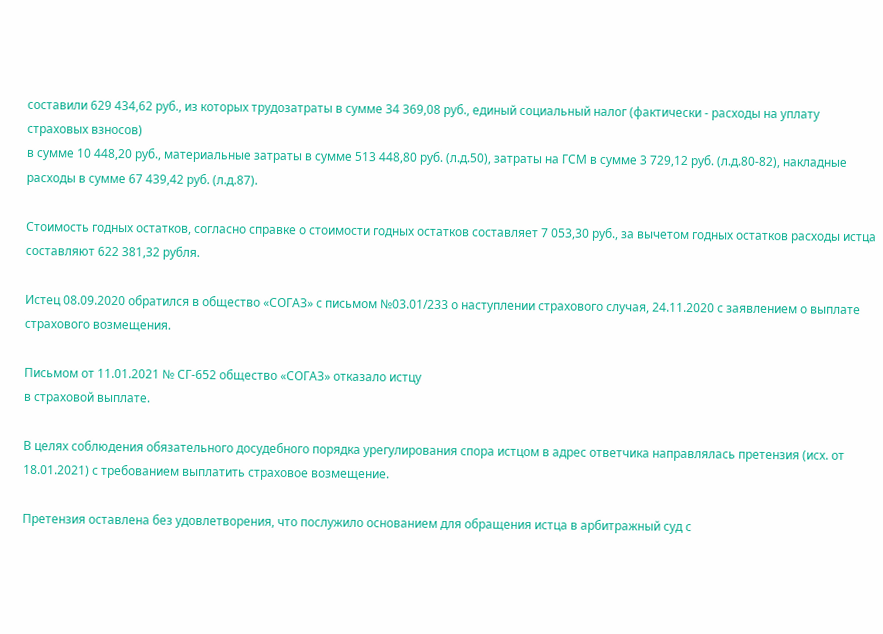составили 629 434,62 руб., из которых трудозатраты в сумме 34 369,08 руб., единый социальный налог (фактически - расходы на уплату страховых взносов)
в сумме 10 448,20 руб., материальные затраты в сумме 513 448,80 руб. (л.д.50), затраты на ГСМ в сумме 3 729,12 руб. (л.д.80-82), накладные расходы в сумме 67 439,42 руб. (л.д.87).

Стоимость годных остатков, согласно справке о стоимости годных остатков составляет 7 053,30 руб., за вычетом годных остатков расходы истца составляют 622 381,32 рубля.

Истец 08.09.2020 обратился в общество «СОГАЗ» с письмом №03.01/233 о наступлении страхового случая, 24.11.2020 с заявлением о выплате страхового возмещения.

Письмом от 11.01.2021 № СГ-652 общество «СОГАЗ» отказало истцу
в страховой выплате.

В целях соблюдения обязательного досудебного порядка урегулирования спора истцом в адрес ответчика направлялась претензия (исх. от 18.01.2021) с требованием выплатить страховое возмещение.

Претензия оставлена без удовлетворения, что послужило основанием для обращения истца в арбитражный суд с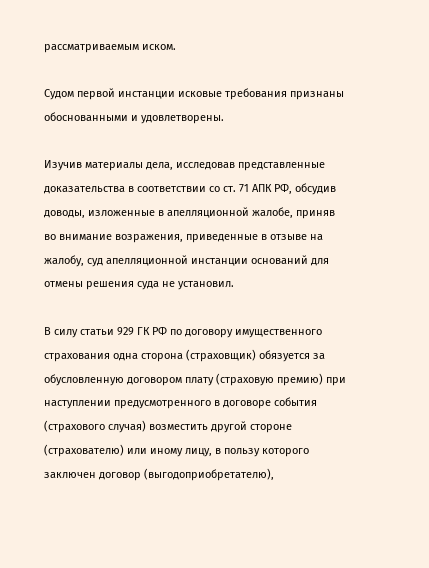рассматриваемым иском.

Судом первой инстанции исковые требования признаны обоснованными и удовлетворены.

Изучив материалы дела, исследовав представленные доказательства в соответствии со ст. 71 АПК РФ, обсудив доводы, изложенные в апелляционной жалобе, приняв во внимание возражения, приведенные в отзыве на жалобу, суд апелляционной инстанции оснований для отмены решения суда не установил.

В силу статьи 929 ГК РФ по договору имущественного страхования одна сторона (страховщик) обязуется за обусловленную договором плату (страховую премию) при наступлении предусмотренного в договоре события (страхового случая) возместить другой стороне (страхователю) или иному лицу, в пользу которого заключен договор (выгодоприобретателю),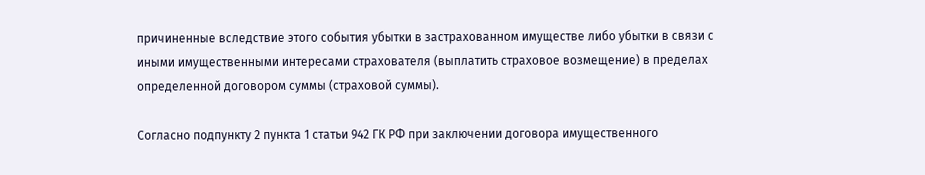причиненные вследствие этого события убытки в застрахованном имуществе либо убытки в связи с иными имущественными интересами страхователя (выплатить страховое возмещение) в пределах определенной договором суммы (страховой суммы).

Согласно подпункту 2 пункта 1 статьи 942 ГК РФ при заключении договора имущественного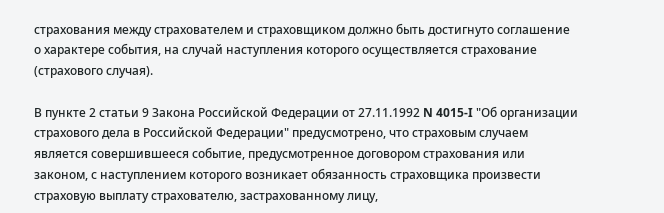страхования между страхователем и страховщиком должно быть достигнуто соглашение о характере события, на случай наступления которого осуществляется страхование (страхового случая).

В пункте 2 статьи 9 Закона Российской Федерации от 27.11.1992 N 4015-I "Об организации страхового дела в Российской Федерации" предусмотрено, что страховым случаем является совершившееся событие, предусмотренное договором страхования или законом, с наступлением которого возникает обязанность страховщика произвести страховую выплату страхователю, застрахованному лицу,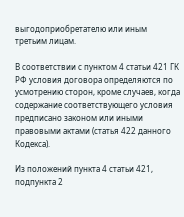выгодоприобретателю или иным третьим лицам.

В соответствии с пунктом 4 статьи 421 ГК РФ условия договора определяются по усмотрению сторон, кроме случаев, когда содержание соответствующего условия предписано законом или иными правовыми актами (статья 422 данного Кодекса).

Из положений пункта 4 статьи 421, подпункта 2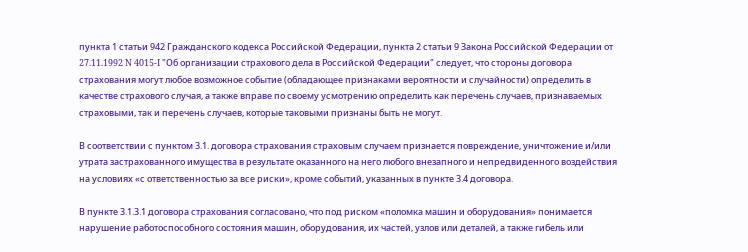пункта 1 статьи 942 Гражданского кодекса Российской Федерации, пункта 2 статьи 9 Закона Российской Федерации от 27.11.1992 N 4015-I "Об организации страхового дела в Российской Федерации" следует, что стороны договора страхования могут любое возможное событие (обладающее признаками вероятности и случайности) определить в качестве страхового случая, а также вправе по своему усмотрению определить как перечень случаев, признаваемых страховыми, так и перечень случаев, которые таковыми признаны быть не могут.

В соответствии с пунктом 3.1. договора страхования страховым случаем признается повреждение, уничтожение и/или утрата застрахованного имущества в результате оказанного на него любого внезапного и непредвиденного воздействия на условиях «с ответственностью за все риски», кроме событий, указанных в пункте 3.4 договора.

В пункте 3.1.3.1 договора страхования согласовано, что под риском «поломка машин и оборудования» понимается нарушение работоспособного состояния машин, оборудования, их частей, узлов или деталей, а также гибель или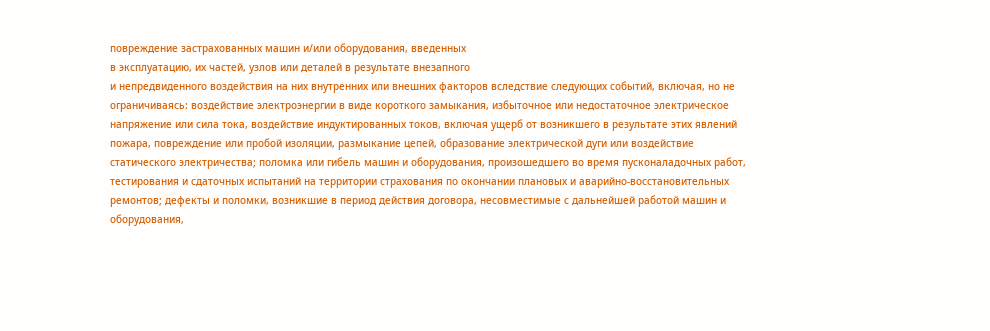повреждение застрахованных машин и/или оборудования, введенных
в эксплуатацию, их частей, узлов или деталей в результате внезапного
и непредвиденного воздействия на них внутренних или внешних факторов вследствие следующих событий, включая, но не ограничиваясь: воздействие электроэнергии в виде короткого замыкания, избыточное или недостаточное электрическое напряжение или сила тока, воздействие индуктированных токов, включая ущерб от возникшего в результате этих явлений пожара, повреждение или пробой изоляции, размыкание цепей, образование электрической дуги или воздействие статического электричества; поломка или гибель машин и оборудования, произошедшего во время пусконаладочных работ, тестирования и сдаточных испытаний на территории страхования по окончании плановых и аварийно-восстановительных ремонтов; дефекты и поломки, возникшие в период действия договора, несовместимые с дальнейшей работой машин и оборудования,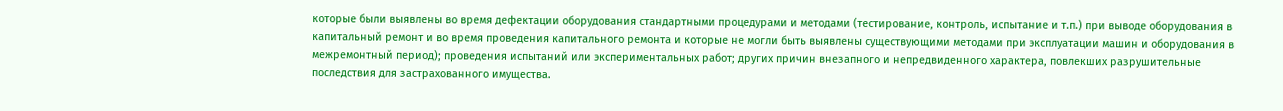которые были выявлены во время дефектации оборудования стандартными процедурами и методами (тестирование, контроль, испытание и т.п.) при выводе оборудования в капитальный ремонт и во время проведения капитального ремонта и которые не могли быть выявлены существующими методами при эксплуатации машин и оборудования в межремонтный период); проведения испытаний или экспериментальных работ; других причин внезапного и непредвиденного характера, повлекших разрушительные последствия для застрахованного имущества.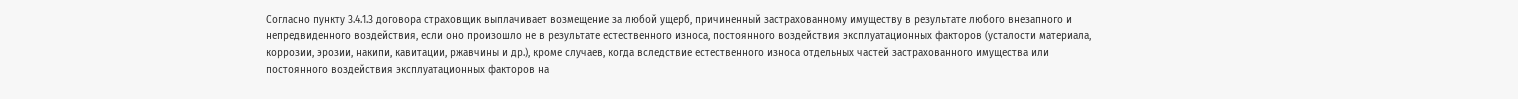Согласно пункту 3.4.1.3 договора страховщик выплачивает возмещение за любой ущерб, причиненный застрахованному имуществу в результате любого внезапного и непредвиденного воздействия, если оно произошло не в результате естественного износа, постоянного воздействия эксплуатационных факторов (усталости материала, коррозии, эрозии, накипи, кавитации, ржавчины и др.), кроме случаев, когда вследствие естественного износа отдельных частей застрахованного имущества или постоянного воздействия эксплуатационных факторов на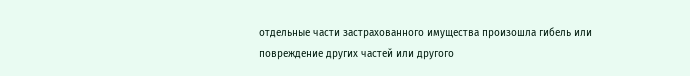отдельные части застрахованного имущества произошла гибель или повреждение других частей или другого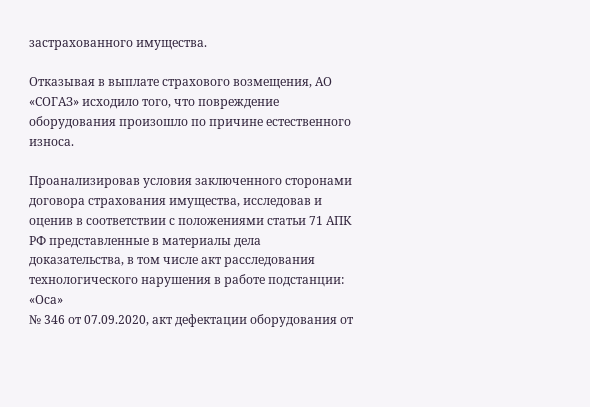застрахованного имущества.

Отказывая в выплате страхового возмещения, АО «СОГАЗ» исходило того, что повреждение оборудования произошло по причине естественного износа.

Проанализировав условия заключенного сторонами договора страхования имущества, исследовав и оценив в соответствии с положениями статьи 71 АПК РФ представленные в материалы дела доказательства, в том числе акт расследования технологического нарушения в работе подстанции: «Оса»
№ 346 от 07.09.2020, акт дефектации оборудования от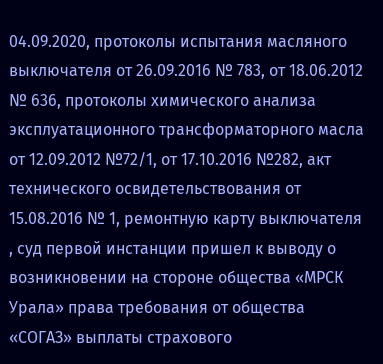04.09.2020, протоколы испытания масляного выключателя от 26.09.2016 № 783, от 18.06.2012
№ 636, протоколы химического анализа эксплуатационного трансформаторного масла от 12.09.2012 №72/1, от 17.10.2016 №282, акт технического освидетельствования от 15.08.2016 № 1, ремонтную карту выключателя
, суд первой инстанции пришел к выводу о возникновении на стороне общества «МРСК Урала» права требования от общества «СОГАЗ» выплаты страхового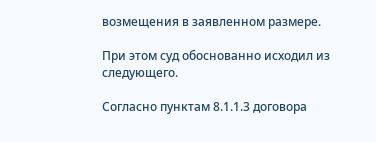возмещения в заявленном размере.

При этом суд обоснованно исходил из следующего.

Согласно пунктам 8.1.1.3 договора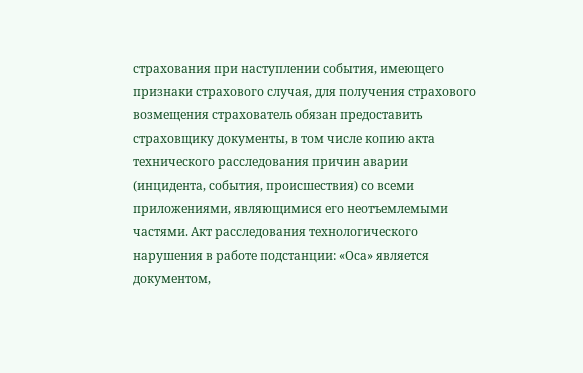страхования при наступлении события, имеющего признаки страхового случая, для получения страхового возмещения страхователь обязан предоставить страховщику документы, в том числе копию акта технического расследования причин аварии (инцидента, события, происшествия) со всеми приложениями, являющимися его неотъемлемыми частями. Акт расследования технологического нарушения в работе подстанции: «Оса» является документом,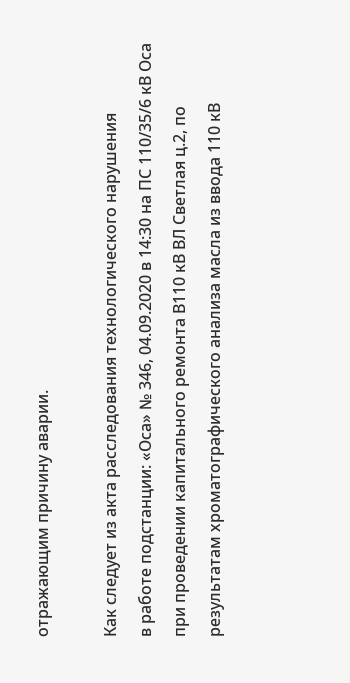отражающим причину аварии.

Как следует из акта расследования технологического нарушения
в работе подстанции: «Оса» № 346, 04.09.2020 в 14:30 на ПС 110/35/6 кВ Оса при проведении капитального ремонта В110 кВ ВЛ Светлая ц.2, по результатам хроматографического анализа масла из ввода 110 кВ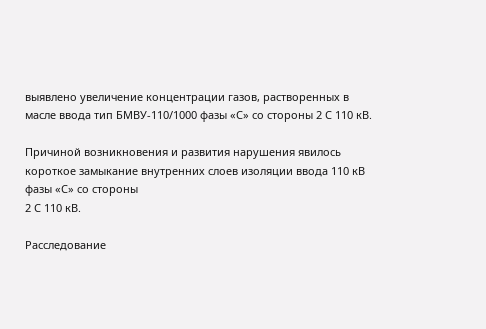выявлено увеличение концентрации газов, растворенных в масле ввода тип БМВУ-110/1000 фазы «С» со стороны 2 С 110 кВ.

Причиной возникновения и развития нарушения явилось короткое замыкание внутренних слоев изоляции ввода 110 кВ фазы «С» со стороны
2 С 110 кВ.

Расследование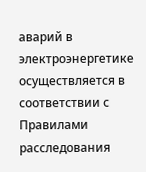аварий в электроэнергетике осуществляется в соответствии с Правилами расследования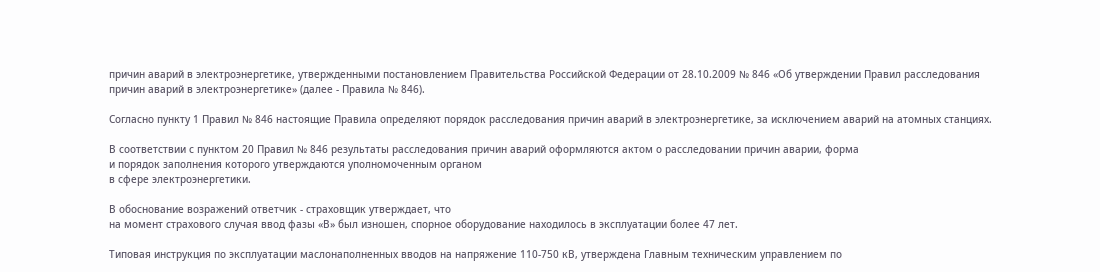причин аварий в электроэнергетике, утвержденными постановлением Правительства Российской Федерации от 28.10.2009 № 846 «Об утверждении Правил расследования причин аварий в электроэнергетике» (далее - Правила № 846).

Согласно пункту 1 Правил № 846 настоящие Правила определяют порядок расследования причин аварий в электроэнергетике, за исключением аварий на атомных станциях.

В соответствии с пунктом 20 Правил № 846 результаты расследования причин аварий оформляются актом о расследовании причин аварии, форма
и порядок заполнения которого утверждаются уполномоченным органом
в сфере электроэнергетики.

В обоснование возражений ответчик - страховщик утверждает, что
на момент страхового случая ввод фазы «В» был изношен, спорное оборудование находилось в эксплуатации более 47 лет.

Типовая инструкция по эксплуатации маслонаполненных вводов на напряжение 110-750 кВ, утверждена Главным техническим управлением по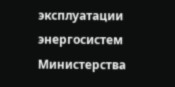эксплуатации энергосистем Министерства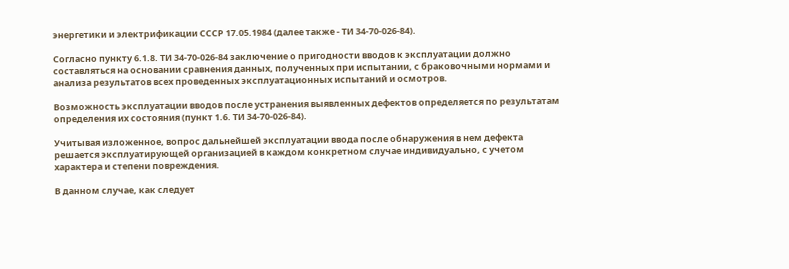энергетики и электрификации СССР 17.05.1984 (далее также - ТИ 34-70-026-84).

Согласно пункту 6.1.8. ТИ 34-70-026-84 заключение о пригодности вводов к эксплуатации должно составляться на основании сравнения данных, полученных при испытании, с браковочными нормами и анализа результатов всех проведенных эксплуатационных испытаний и осмотров.

Возможность эксплуатации вводов после устранения выявленных дефектов определяется по результатам определения их состояния (пункт 1.6. ТИ 34-70-026-84).

Учитывая изложенное, вопрос дальнейшей эксплуатации ввода после обнаружения в нем дефекта решается эксплуатирующей организацией в каждом конкретном случае индивидуально, с учетом характера и степени повреждения.

В данном случае, как следует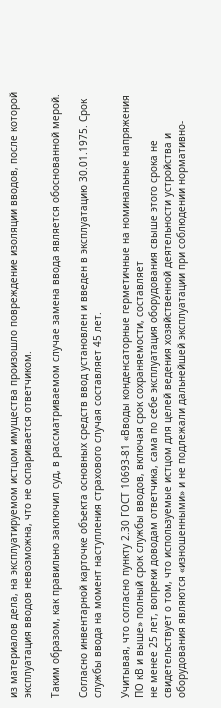из материалов дела, на эксплуатируемом истцом имущества произошло повреждение изоляции вводов, после которой эксплуатация вводов невозможна, что не оспаривается ответчиком.

Таким образом, как правильно заключил суд, в рассматриваемом случае замена ввода является обоснованной мерой.

Согласно инвентарной карточке объекта основных средств ввод установлен и введен в эксплуатацию 30.01.1975. Срок службы ввода на момент наступления страхового случая составляет 45 лет.

Учитывая, что согласно пункту 2.30 ГОСТ 10693-81 «Вводы конденсаторные герметичные на номинальные напряжения ПО кВ и выше» полный срок службы вводов, включая срок сохраняемости, составляет
не менее 25 лет, вопреки доводам ответчика, сама по себе эксплуатация оборудования свыше этого срока не свидетельствует о том, что используемые истцом для целей ведения хозяйственной деятельности устройства и оборудования являются «изношенными» и не подлежали дальнейшей эксплуатации при соблюдении нормативно-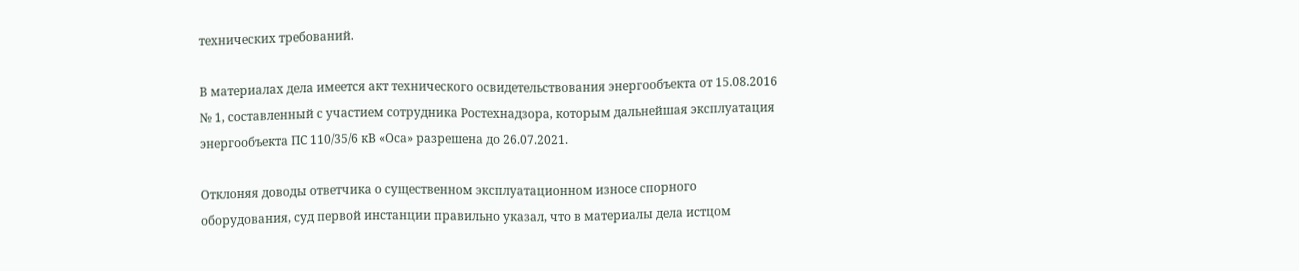технических требований.

В материалах дела имеется акт технического освидетельствования энергообъекта от 15.08.2016 № 1, составленный с участием сотрудника Ростехнадзора, которым дальнейшая эксплуатация энергообъекта ПС 110/35/6 кВ «Оса» разрешена до 26.07.2021.

Отклоняя доводы ответчика о существенном эксплуатационном износе спорного оборудования, суд первой инстанции правильно указал, что в материалы дела истцом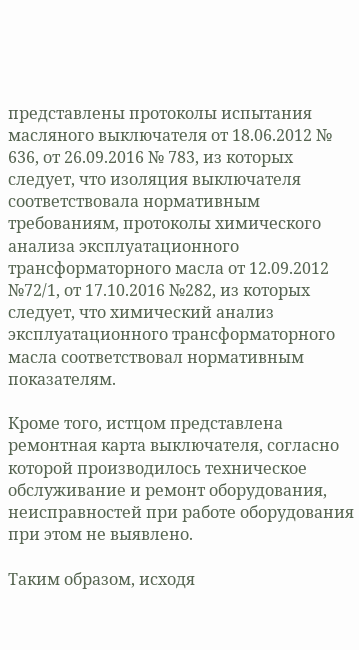представлены протоколы испытания масляного выключателя от 18.06.2012 № 636, от 26.09.2016 № 783, из которых следует, что изоляция выключателя соответствовала нормативным требованиям, протоколы химического анализа эксплуатационного трансформаторного масла от 12.09.2012 №72/1, от 17.10.2016 №282, из которых следует, что химический анализ эксплуатационного трансформаторного масла соответствовал нормативным показателям.

Кроме того, истцом представлена ремонтная карта выключателя, согласно которой производилось техническое обслуживание и ремонт оборудования, неисправностей при работе оборудования при этом не выявлено.

Таким образом, исходя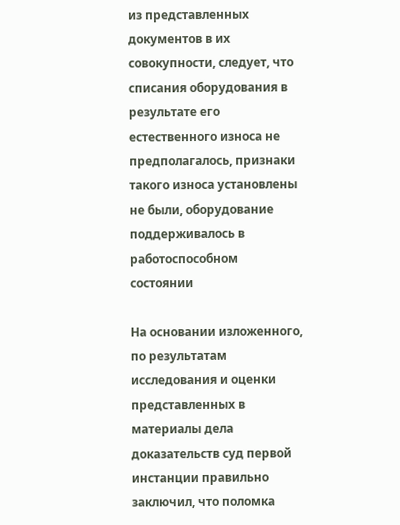из представленных документов в их совокупности, следует, что списания оборудования в результате его естественного износа не предполагалось, признаки такого износа установлены не были, оборудование поддерживалось в работоспособном состоянии

На основании изложенного, по результатам исследования и оценки представленных в материалы дела доказательств суд первой инстанции правильно заключил, что поломка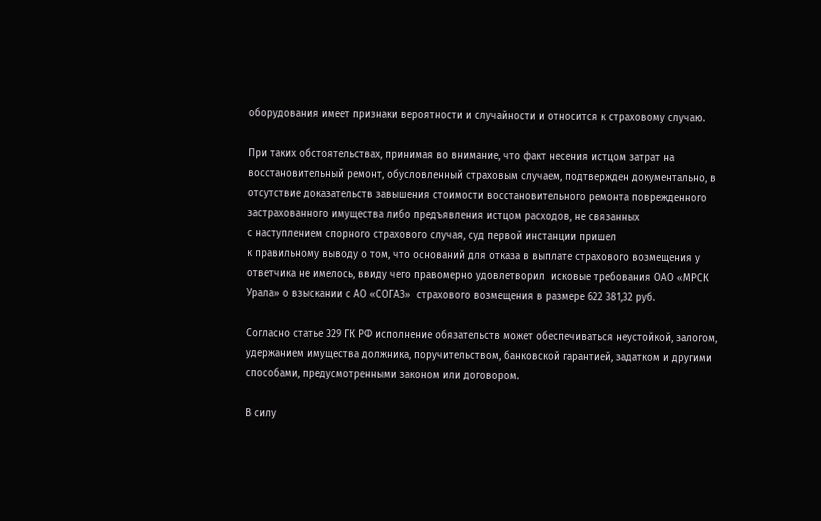оборудования имеет признаки вероятности и случайности и относится к страховому случаю.

При таких обстоятельствах, принимая во внимание, что факт несения истцом затрат на восстановительный ремонт, обусловленный страховым случаем, подтвержден документально, в отсутствие доказательств завышения стоимости восстановительного ремонта поврежденного застрахованного имущества либо предъявления истцом расходов, не связанных
с наступлением спорного страхового случая, суд первой инстанции пришел
к правильному выводу о том, что оснований для отказа в выплате страхового возмещения у ответчика не имелось, ввиду чего правомерно удовлетворил  исковые требования ОАО «МРСК Урала» о взыскании с АО «СОГАЗ»  страхового возмещения в размере 622 381,32 руб.

Согласно статье 329 ГК РФ исполнение обязательств может обеспечиваться неустойкой, залогом, удержанием имущества должника, поручительством, банковской гарантией, задатком и другими способами, предусмотренными законом или договором.

В силу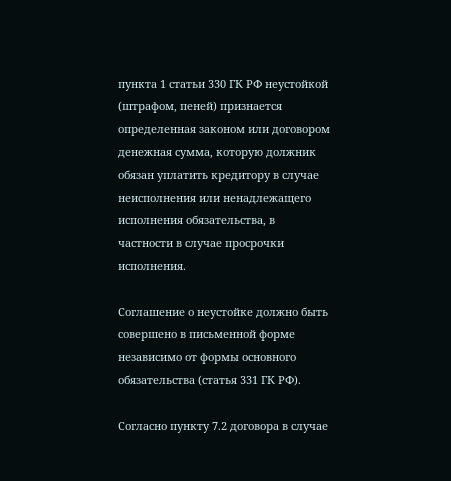пункта 1 статьи 330 ГК РФ неустойкой (штрафом, пеней) признается определенная законом или договором денежная сумма, которую должник обязан уплатить кредитору в случае неисполнения или ненадлежащего исполнения обязательства, в частности в случае просрочки исполнения.

Соглашение о неустойке должно быть совершено в письменной форме независимо от формы основного обязательства (статья 331 ГК РФ).

Согласно пункту 7.2 договора в случае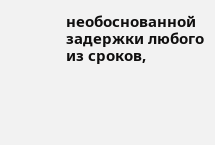необоснованной задержки любого из сроков,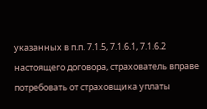указанных в п.п. 7.1.5, 7.1.6.1, 7.1.6.2 настоящего договора, страхователь вправе потребовать от страховщика уплаты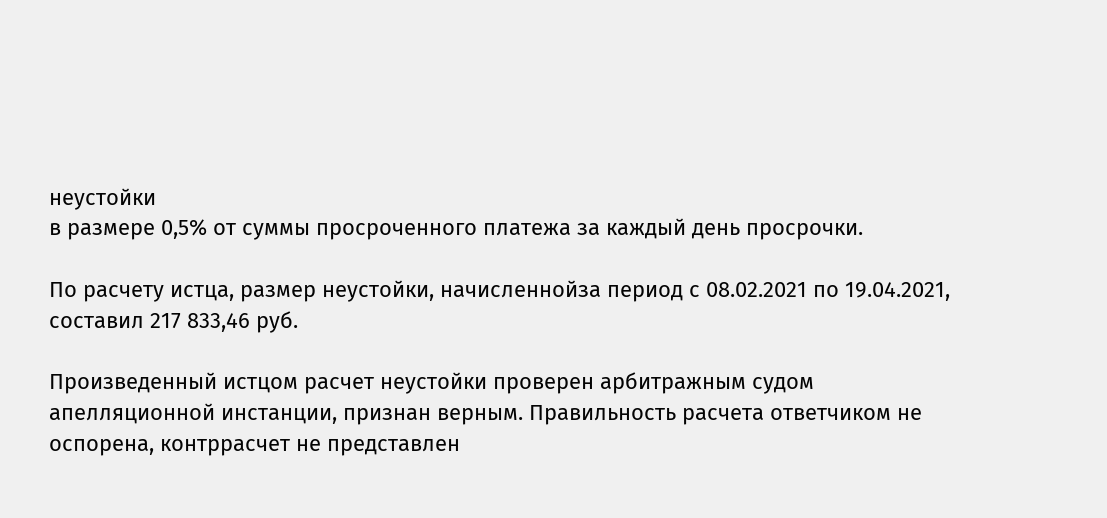неустойки
в размере 0,5% от суммы просроченного платежа за каждый день просрочки.

По расчету истца, размер неустойки, начисленнойза период с 08.02.2021 по 19.04.2021, составил 217 833,46 руб.

Произведенный истцом расчет неустойки проверен арбитражным судом  апелляционной инстанции, признан верным. Правильность расчета ответчиком не оспорена, контррасчет не представлен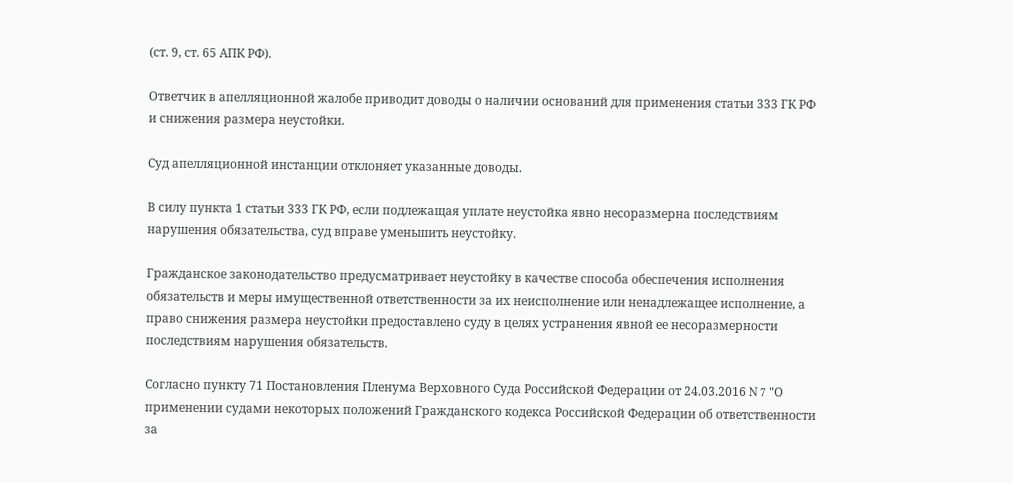(ст. 9, ст. 65 АПК РФ).

Ответчик в апелляционной жалобе приводит доводы о наличии оснований для применения статьи 333 ГК РФ и снижения размера неустойки.

Суд апелляционной инстанции отклоняет указанные доводы.

В силу пункта 1 статьи 333 ГК РФ, если подлежащая уплате неустойка явно несоразмерна последствиям нарушения обязательства, суд вправе уменьшить неустойку.

Гражданское законодательство предусматривает неустойку в качестве способа обеспечения исполнения обязательств и меры имущественной ответственности за их неисполнение или ненадлежащее исполнение, а право снижения размера неустойки предоставлено суду в целях устранения явной ее несоразмерности последствиям нарушения обязательств.

Согласно пункту 71 Постановления Пленума Верховного Суда Российской Федерации от 24.03.2016 N 7 "О применении судами некоторых положений Гражданского кодекса Российской Федерации об ответственности за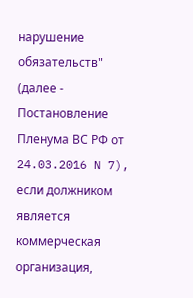нарушение обязательств" (далее - Постановление Пленума ВС РФ от 24.03.2016 N 7), если должником является коммерческая организация,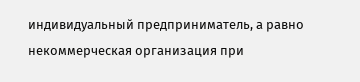индивидуальный предприниматель, а равно некоммерческая организация при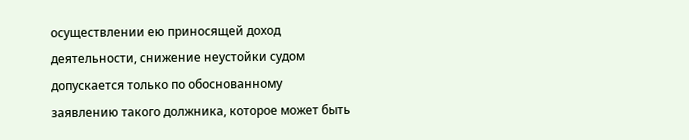осуществлении ею приносящей доход деятельности, снижение неустойки судом допускается только по обоснованному заявлению такого должника, которое может быть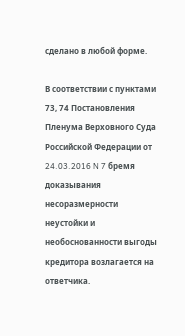сделано в любой форме.

В соответствии с пунктами 73, 74 Постановления Пленума Верховного Суда Российской Федерации от 24.03.2016 N 7 бремя доказывания несоразмерности неустойки и необоснованности выгоды кредитора возлагается на ответчика.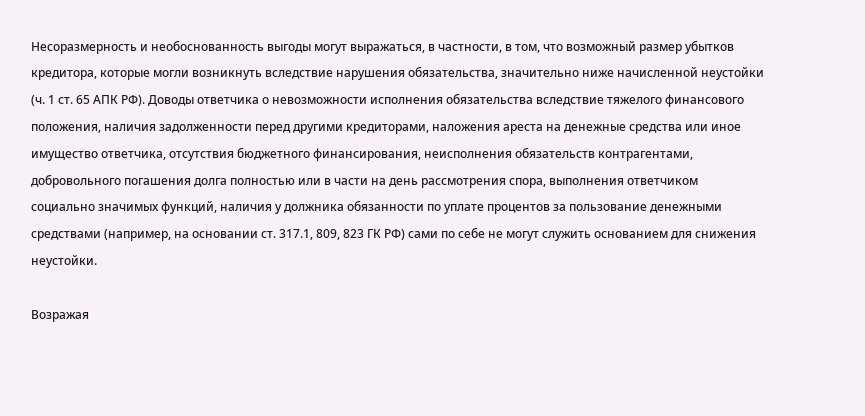Несоразмерность и необоснованность выгоды могут выражаться, в частности, в том, что возможный размер убытков кредитора, которые могли возникнуть вследствие нарушения обязательства, значительно ниже начисленной неустойки (ч. 1 ст. 65 АПК РФ). Доводы ответчика о невозможности исполнения обязательства вследствие тяжелого финансового положения, наличия задолженности перед другими кредиторами, наложения ареста на денежные средства или иное имущество ответчика, отсутствия бюджетного финансирования, неисполнения обязательств контрагентами, добровольного погашения долга полностью или в части на день рассмотрения спора, выполнения ответчиком социально значимых функций, наличия у должника обязанности по уплате процентов за пользование денежными средствами (например, на основании ст. 317.1, 809, 823 ГК РФ) сами по себе не могут служить основанием для снижения неустойки.

Возражая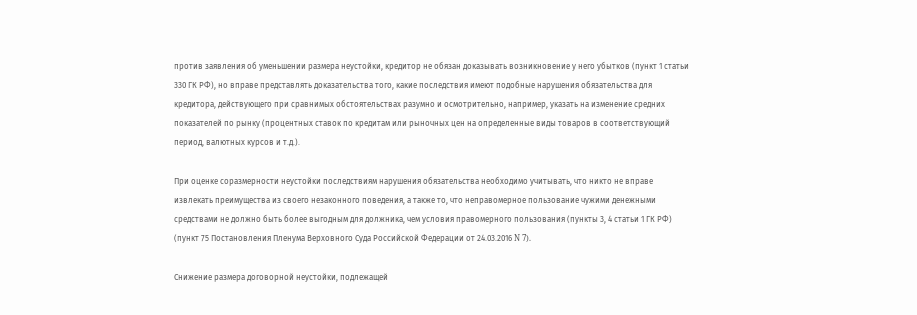против заявления об уменьшении размера неустойки, кредитор не обязан доказывать возникновение у него убытков (пункт 1 статьи 330 ГК РФ), но вправе представлять доказательства того, какие последствия имеют подобные нарушения обязательства для кредитора, действующего при сравнимых обстоятельствах разумно и осмотрительно, например, указать на изменение средних показателей по рынку (процентных ставок по кредитам или рыночных цен на определенные виды товаров в соответствующий период, валютных курсов и т.д.).

При оценке соразмерности неустойки последствиям нарушения обязательства необходимо учитывать, что никто не вправе извлекать преимущества из своего незаконного поведения, а также то, что неправомерное пользование чужими денежными средствами не должно быть более выгодным для должника, чем условия правомерного пользования (пункты 3, 4 статьи 1 ГК РФ) (пункт 75 Постановления Пленума Верховного Суда Российской Федерации от 24.03.2016 N 7).

Снижение размера договорной неустойки, подлежащей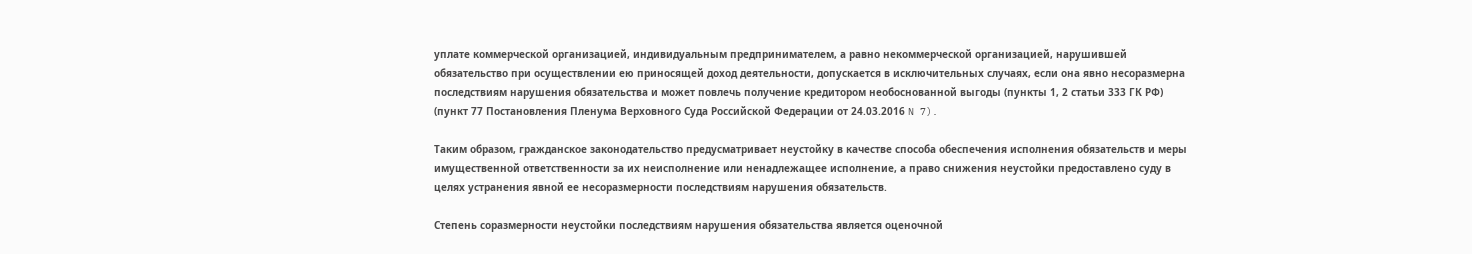уплате коммерческой организацией, индивидуальным предпринимателем, а равно некоммерческой организацией, нарушившей обязательство при осуществлении ею приносящей доход деятельности, допускается в исключительных случаях, если она явно несоразмерна последствиям нарушения обязательства и может повлечь получение кредитором необоснованной выгоды (пункты 1, 2 статьи 333 ГК РФ) (пункт 77 Постановления Пленума Верховного Суда Российской Федерации от 24.03.2016 N 7).

Таким образом, гражданское законодательство предусматривает неустойку в качестве способа обеспечения исполнения обязательств и меры имущественной ответственности за их неисполнение или ненадлежащее исполнение, а право снижения неустойки предоставлено суду в целях устранения явной ее несоразмерности последствиям нарушения обязательств.

Степень соразмерности неустойки последствиям нарушения обязательства является оценочной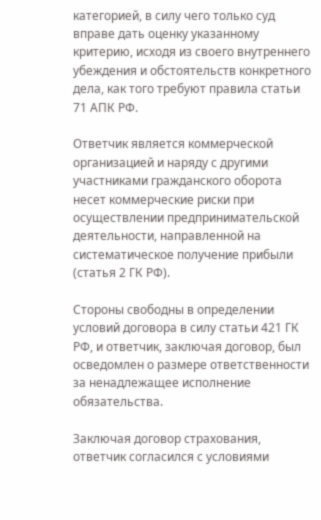категорией, в силу чего только суд вправе дать оценку указанному критерию, исходя из своего внутреннего убеждения и обстоятельств конкретного дела, как того требуют правила статьи 71 АПК РФ.

Ответчик является коммерческой организацией и наряду с другими участниками гражданского оборота несет коммерческие риски при осуществлении предпринимательской деятельности, направленной на систематическое получение прибыли (статья 2 ГК РФ).

Стороны свободны в определении условий договора в силу статьи 421 ГК РФ, и ответчик, заключая договор, был осведомлен о размере ответственности за ненадлежащее исполнение обязательства.

Заключая договор страхования, ответчик согласился с условиями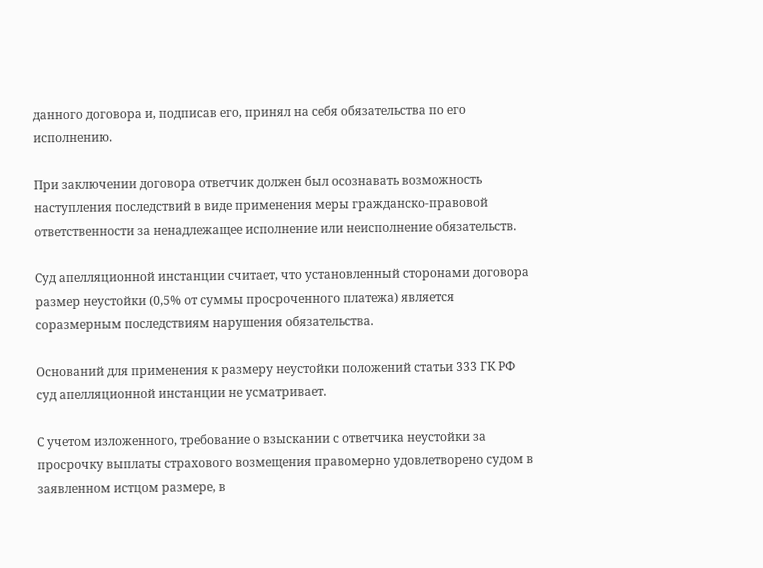данного договора и, подписав его, принял на себя обязательства по его исполнению.

При заключении договора ответчик должен был осознавать возможность наступления последствий в виде применения меры гражданско-правовой ответственности за ненадлежащее исполнение или неисполнение обязательств.

Суд апелляционной инстанции считает, что установленный сторонами договора размер неустойки (0,5% от суммы просроченного платежа) является соразмерным последствиям нарушения обязательства.

Оснований для применения к размеру неустойки положений статьи 333 ГК РФ суд апелляционной инстанции не усматривает.

С учетом изложенного, требование о взыскании с ответчика неустойки за просрочку выплаты страхового возмещения правомерно удовлетворено судом в заявленном истцом размере, в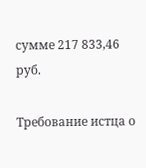сумме 217 833,46 руб.

Требование истца о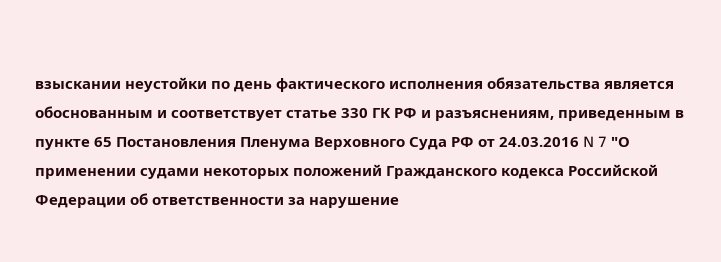взыскании неустойки по день фактического исполнения обязательства является обоснованным и соответствует статье 330 ГК РФ и разъяснениям, приведенным в пункте 65 Постановления Пленума Верховного Суда РФ от 24.03.2016 N 7 "О применении судами некоторых положений Гражданского кодекса Российской Федерации об ответственности за нарушение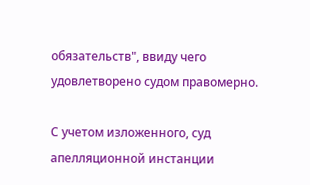обязательств", ввиду чего удовлетворено судом правомерно.

С учетом изложенного, суд апелляционной инстанции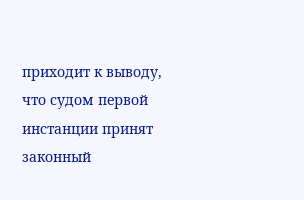приходит к выводу, что судом первой инстанции принят законный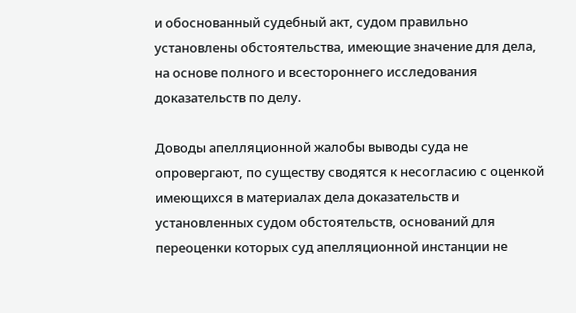и обоснованный судебный акт, судом правильно установлены обстоятельства, имеющие значение для дела, на основе полного и всестороннего исследования доказательств по делу.

Доводы апелляционной жалобы выводы суда не опровергают, по существу сводятся к несогласию с оценкой имеющихся в материалах дела доказательств и установленных судом обстоятельств, оснований для переоценки которых суд апелляционной инстанции не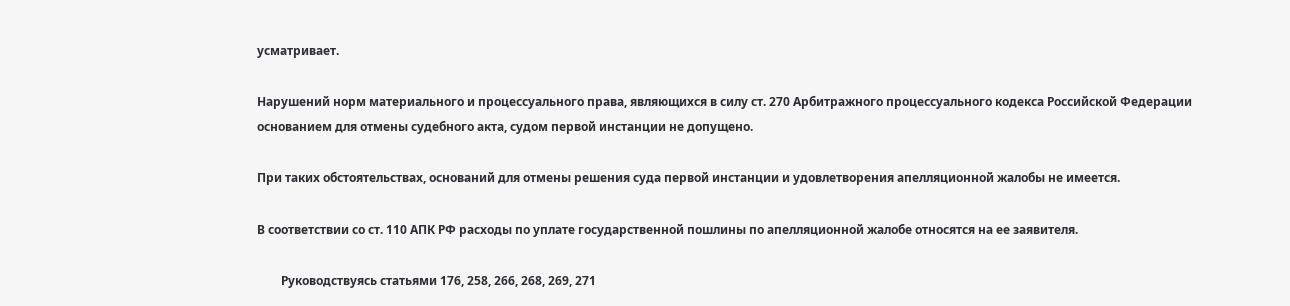усматривает.

Нарушений норм материального и процессуального права, являющихся в силу ст. 270 Арбитражного процессуального кодекса Российской Федерации основанием для отмены судебного акта, судом первой инстанции не допущено.

При таких обстоятельствах, оснований для отмены решения суда первой инстанции и удовлетворения апелляционной жалобы не имеется.

В соответствии со ст. 110 АПК РФ расходы по уплате государственной пошлины по апелляционной жалобе относятся на ее заявителя.

        Руководствуясь статьями 176, 258, 266, 268, 269, 271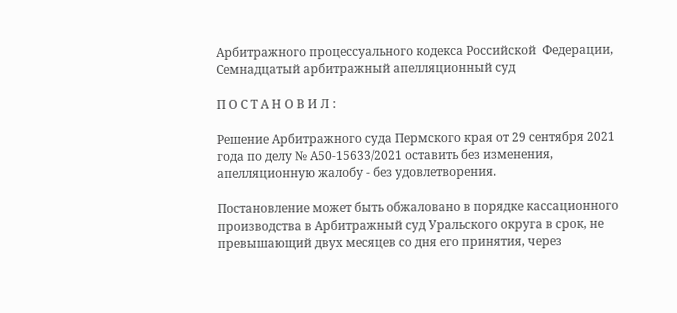Арбитражного процессуального кодекса Российской  Федерации, Семнадцатый арбитражный апелляционный суд

П О С Т А Н О В И Л :

Решение Арбитражного суда Пермского края от 29 сентября 2021 года по делу № А50-15633/2021 оставить без изменения, апелляционную жалобу - без удовлетворения.

Постановление может быть обжаловано в порядке кассационного
производства в Арбитражный суд Уральского округа в срок, не превышающий двух месяцев со дня его принятия, через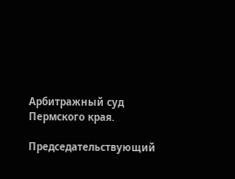Арбитражный суд Пермского края.

Председательствующий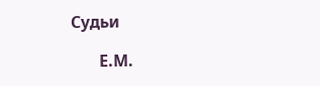Судьи

       Е.М.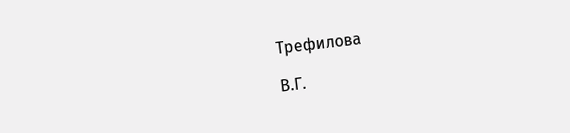Трефилова

В.Г.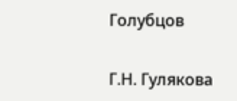Голубцов

Г.Н. Гулякова